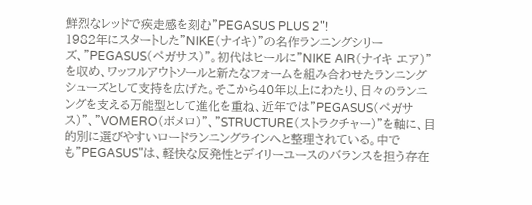鮮烈なレッドで疾走感を刻む"PEGASUS PLUS 2"!
1982年にスタートした"NIKE(ナイキ)"の名作ランニングシリーズ、"PEGASUS(ペガサス)"。初代はヒールに"NIKE AIR(ナイキ エア)"を収め、ワッフルアウトソールと新たなフォームを組み合わせたランニングシューズとして支持を広げた。そこから40年以上にわたり、日々のランニングを支える万能型として進化を重ね、近年では"PEGASUS(ペガサス)"、"VOMERO(ボメロ)"、"STRUCTURE(ストラクチャー)"を軸に、目的別に選びやすいロードランニングラインへと整理されている。中でも"PEGASUS"は、軽快な反発性とデイリーユースのバランスを担う存在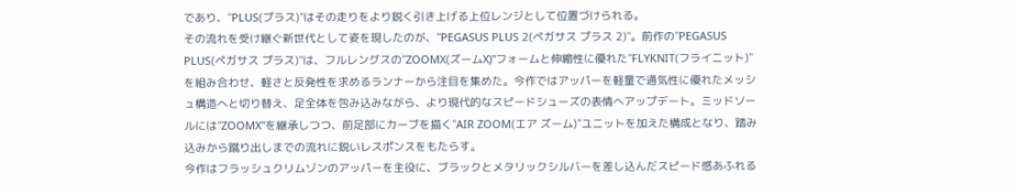であり、"PLUS(プラス)"はその走りをより鋭く引き上げる上位レンジとして位置づけられる。
その流れを受け継ぐ新世代として姿を現したのが、"PEGASUS PLUS 2(ペガサス プラス 2)"。前作の"PEGASUS PLUS(ペガサス プラス)"は、フルレングスの"ZOOMX(ズームX)"フォームと伸縮性に優れた"FLYKNIT(フライニット)"を組み合わせ、軽さと反発性を求めるランナーから注目を集めた。今作ではアッパーを軽量で通気性に優れたメッシュ構造へと切り替え、足全体を包み込みながら、より現代的なスピードシューズの表情へアップデート。ミッドソールには"ZOOMX"を継承しつつ、前足部にカーブを描く"AIR ZOOM(エア ズーム)"ユニットを加えた構成となり、踏み込みから蹴り出しまでの流れに鋭いレスポンスをもたらす。
今作はフラッシュクリムゾンのアッパーを主役に、ブラックとメタリックシルバーを差し込んだスピード感あふれる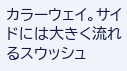カラーウェイ。サイドには大きく流れるスウッシュ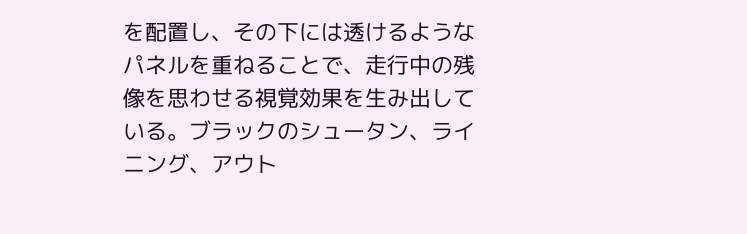を配置し、その下には透けるようなパネルを重ねることで、走行中の残像を思わせる視覚効果を生み出している。ブラックのシュータン、ライニング、アウト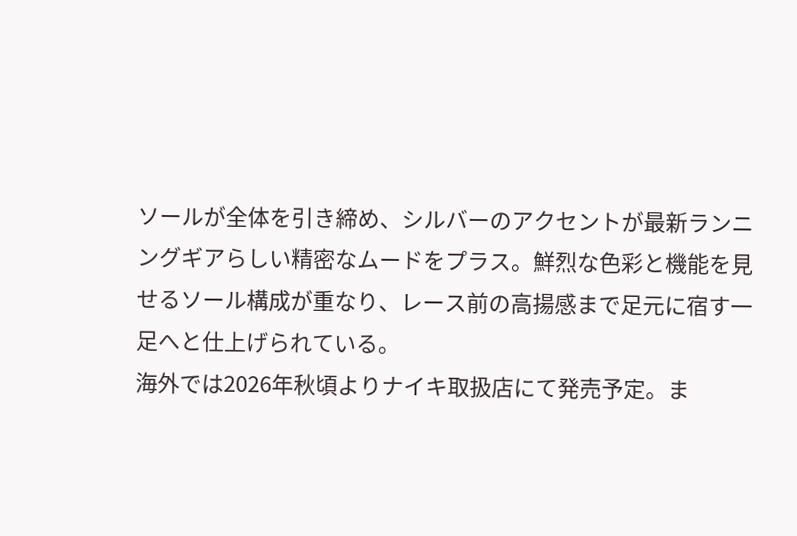ソールが全体を引き締め、シルバーのアクセントが最新ランニングギアらしい精密なムードをプラス。鮮烈な色彩と機能を見せるソール構成が重なり、レース前の高揚感まで足元に宿す一足へと仕上げられている。
海外では2026年秋頃よりナイキ取扱店にて発売予定。ま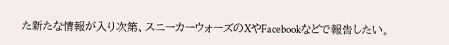た新たな情報が入り次第、スニーカーウォーズのXやFacebookなどで報告したい。